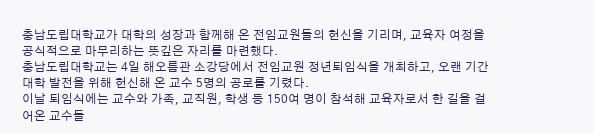충남도립대학교가 대학의 성장과 함께해 온 전임교원들의 헌신을 기리며, 교육자 여정을 공식적으로 마무리하는 뜻깊은 자리를 마련했다.
충남도립대학교는 4일 해오름관 소강당에서 전임교원 정년퇴임식을 개최하고, 오랜 기간 대학 발전을 위해 헌신해 온 교수 5명의 공로를 기렸다.
이날 퇴임식에는 교수와 가족, 교직원, 학생 등 150여 명이 참석해 교육자로서 한 길을 걸어온 교수들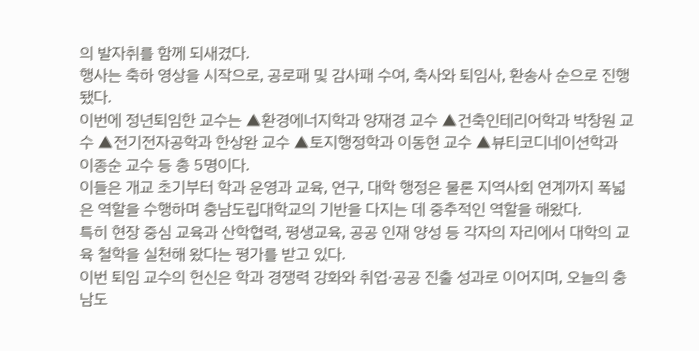의 발자취를 함께 되새겼다.
행사는 축하 영상을 시작으로, 공로패 및 감사패 수여, 축사와 퇴임사, 환송사 순으로 진행됐다.
이번에 정년퇴임한 교수는 ▲환경에너지학과 양재경 교수 ▲건축인테리어학과 박창원 교수 ▲전기전자공학과 한상완 교수 ▲토지행정학과 이동현 교수 ▲뷰티코디네이션학과 이종순 교수 등 총 5명이다.
이들은 개교 초기부터 학과 운영과 교육, 연구, 대학 행정은 물론 지역사회 연계까지 폭넓은 역할을 수행하며 충남도립대학교의 기반을 다지는 데 중추적인 역할을 해왔다.
특히 현장 중심 교육과 산학협력, 평생교육, 공공 인재 양성 등 각자의 자리에서 대학의 교육 철학을 실천해 왔다는 평가를 받고 있다.
이번 퇴임 교수의 헌신은 학과 경쟁력 강화와 취업·공공 진출 성과로 이어지며, 오늘의 충남도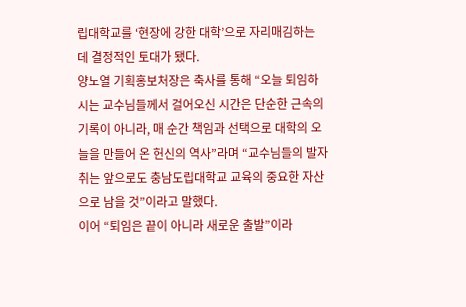립대학교를 ‘현장에 강한 대학’으로 자리매김하는 데 결정적인 토대가 됐다.
양노열 기획홍보처장은 축사를 통해 “오늘 퇴임하시는 교수님들께서 걸어오신 시간은 단순한 근속의 기록이 아니라, 매 순간 책임과 선택으로 대학의 오늘을 만들어 온 헌신의 역사”라며 “교수님들의 발자취는 앞으로도 충남도립대학교 교육의 중요한 자산으로 남을 것”이라고 말했다.
이어 “퇴임은 끝이 아니라 새로운 출발”이라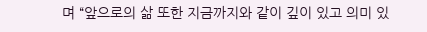며 “앞으로의 삶 또한 지금까지와 같이 깊이 있고 의미 있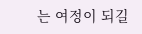는 여정이 되길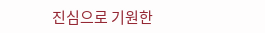진심으로 기원한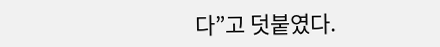다”고 덧붙였다.